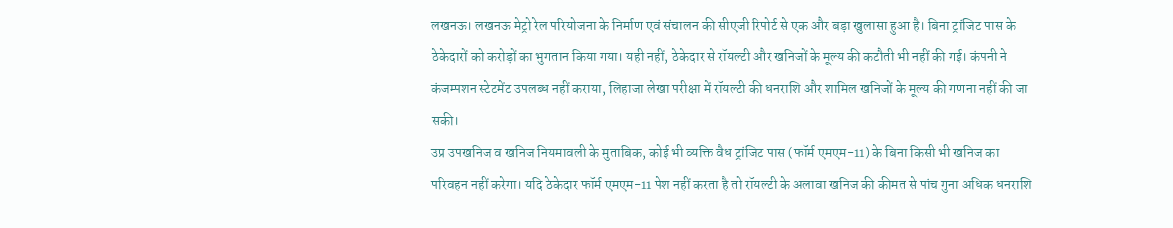लखनऊ। लखनऊ मेट्रो रेल परियोजना के निर्माण एवं संचालन की सीएजी रिपोर्ट से एक और बड़ा खुलासा हुआ है। बिना ट्रांजिट पास के ठेकेदारों को करोड़ों का भुगतान किया गया। यही नहीं, ठेकेदार से रॉयल्टी और खनिजों के मूल्य की कटौती भी नहीं की गई। कंपनी ने कंजम्पशन स्टेटमेंट उपलब्ध नहीं कराया, लिहाजा लेखा परीक्षा में रॉयल्टी की धनराशि और शामिल खनिजों के मूल्य की गणना नहीं की जा सकी।
उप्र उपखनिज व खनिज नियमावली के मुताबिक, कोई भी व्यक्ति वैध ट्रांजिट पास (फॉर्म एमएम-11) के बिना किसी भी खनिज का परिवहन नहीं करेगा। यदि ठेकेदार फॉर्म एमएम-11 पेश नहीं करता है तो रॉयल्टी के अलावा खनिज की कीमत से पांच गुना अधिक धनराशि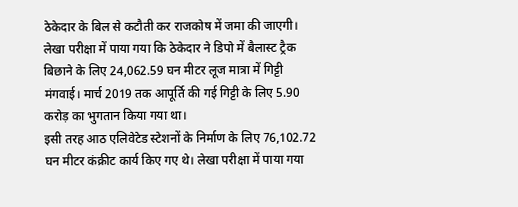ठेकेदार के बिल से कटौती कर राजकोष में जमा की जाएगी। लेखा परीक्षा में पाया गया कि ठेकेदार ने डिपो में बैलास्ट ट्रैक बिछाने के लिए 24,062.59 घन मीटर लूज मात्रा में गिट्टी मंगवाई। मार्च 2019 तक आपूर्ति की गई गिट्टी के लिए 5.90 करोड़ का भुगतान किया गया था।
इसी तरह आठ एलिवेटेड स्टेशनों के निर्माण के लिए 76,102.72 घन मीटर कंक्रीट कार्य किए गए थे। लेखा परीक्षा में पाया गया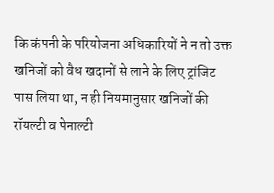कि कंपनी के परियोजना अधिकारियों ने न तो उक्त खनिजों को वैध खदानों से लाने के लिए ट्रांजिट पास लिया था, न ही नियमानुसार खनिजों की रॉयल्टी व पेनाल्टी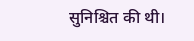सुनिश्चित की थी।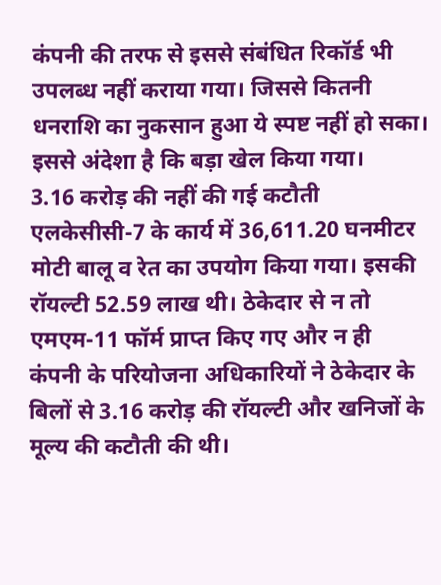कंपनी की तरफ से इससे संबंधित रिकॉर्ड भी उपलब्ध नहीं कराया गया। जिससे कितनी धनराशि का नुकसान हुआ ये स्पष्ट नहीं हो सका। इससे अंदेशा है कि बड़ा खेल किया गया।
3.16 करोड़ की नहीं की गई कटौती
एलकेसीसी-7 के कार्य में 36,611.20 घनमीटर मोटी बालू व रेत का उपयोग किया गया। इसकी रॉयल्टी 52.59 लाख थी। ठेकेदार से न तो एमएम-11 फॉर्म प्राप्त किए गए और न ही कंपनी के परियोजना अधिकारियों ने ठेकेदार के बिलों से 3.16 करोड़ की रॉयल्टी और खनिजों के मूल्य की कटौती की थी।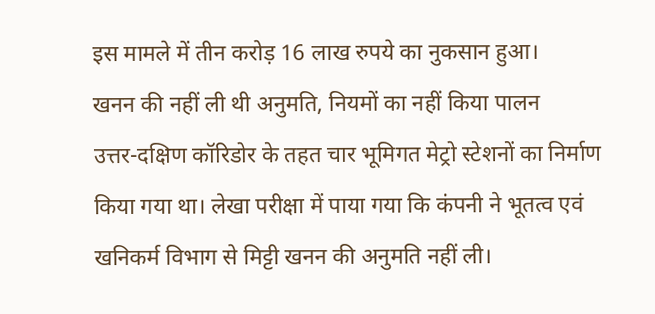इस मामले में तीन करोड़ 16 लाख रुपये का नुकसान हुआ।
खनन की नहीं ली थी अनुमति, नियमों का नहीं किया पालन
उत्तर-दक्षिण कॉरिडोर के तहत चार भूमिगत मेट्रो स्टेशनों का निर्माण किया गया था। लेखा परीक्षा में पाया गया कि कंपनी ने भूतत्व एवं खनिकर्म विभाग से मिट्टी खनन की अनुमति नहीं ली।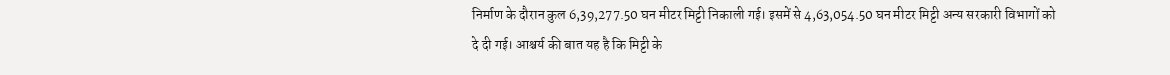निर्माण के दौरान कुल 6,39,277.50 घन मीटर मिट्टी निकाली गई। इसमें से 4,63,054.50 घन मीटर मिट्टी अन्य सरकारी विभागों को दे दी गई। आश्चर्य की बात यह है कि मिट्टी के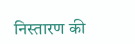निस्तारण की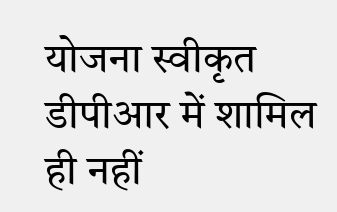योजना स्वीकृत डीपीआर में शामिल ही नहीं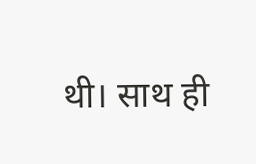थी। साथ ही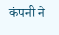कंपनी ने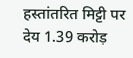हस्तांतरित मिट्टी पर देय 1.39 करोड़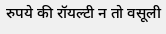रुपये की रॉयल्टी न तो वसूली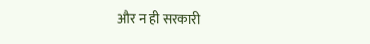और न ही सरकारी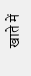खाते में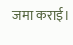जमा कराई।